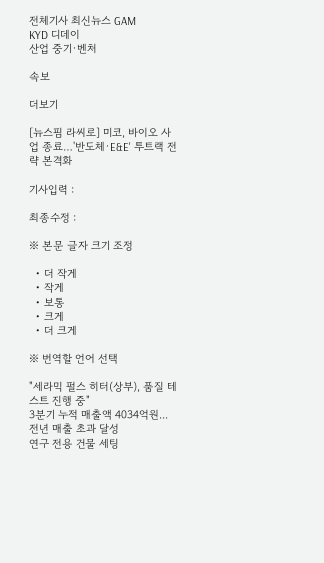전체기사 최신뉴스 GAM
KYD 디데이
산업 중기·벤처

속보

더보기

[뉴스핌 라씨로] 미코, 바이오 사업 종료…'반도체·E&E' 투트랙 전략 본격화

기사입력 :

최종수정 :

※ 본문 글자 크기 조정

  • 더 작게
  • 작게
  • 보통
  • 크게
  • 더 크게

※ 번역할 언어 선택

"세라믹 펄스 히터(상부), 품질 테스트 진행 중"
3분기 누적 매출액 4034억원...전년 매출 초과 달성
연구 전용 건물 세팅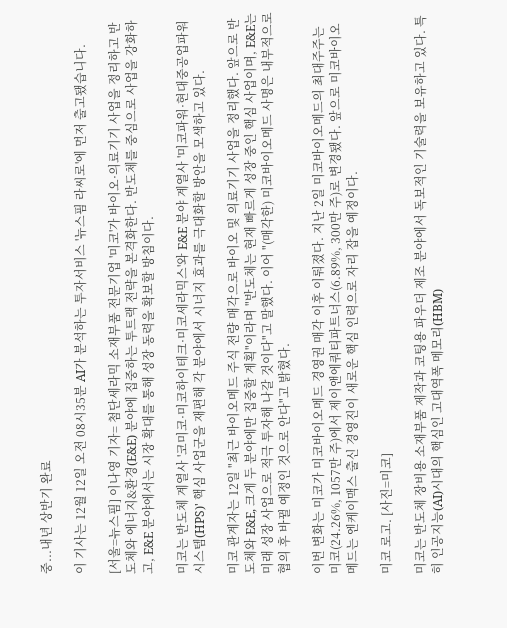중...내년 상반기 완료

이 기사는 12월 12일 오전 08시35분 AI가 분석하는 투자서비스 '뉴스핌 라씨로'에 먼저 출고됐습니다.

[서울=뉴스핌] 이나영 기자= 첨단세라믹 소재부품 전문기업 '미코'가 바이오·의료기기 사업을 정리하고 반도체와 에너지&환경(E&E) 분야에 집중하는 투트랙 전략을 본격화한다. 반도체를 중심으로 사업을 강화하고, E&E 분야에서는 시장 확대를 통해 성장 동력을 확보할 방침이다.

미코는 반도체 계열사 '코미코·미코하이테크·미코세라믹스'와 E&E 분야 계열사 '미코파워·현대중공업파워시스템(HPS)' 핵심 사업군을 재편해 각 분야에서 시너지 효과를 극대화할 방안을 모색하고 있다.

미코 관계자는 12일 "최근 바이오메드 주식 전량 매각으로 바이오 및 의료기기 사업을 정리했다. 앞으로 반도체와 E&E, 크게 두 분야에만 집중할 계획"이라며 "반도체는 현재 빠르게 성장 중인 핵심 사업이며, E&E는 미래 성장 사업으로 적극 투자해 나갈 것이다"고 말했다. 이어 "(매각한) 미코바이오메드 사명은 내부적으로 협의 후 바뀔 예정인 것으로 안다"고 밝혔다.

이번 변화는 미코가 미코바이오메드 경영권 매각 이후 이뤄졌다. 지난 2일 미코바이오메드의 최대주주는 미코(24.26%, 1057만 주)에서 제이앤에쿼티파트너스(6.89%, 300만 주)로 변경됐다. 앞으로 미코바이오메드는 엔케이맥스 출신 경영진이 새로운 핵심 인력으로 자리 잡을 예정이다.

미코 로고. [사진=미코]

미코는 반도체 장비용 소재부품 제작과 코팅용 파우더 제조 분야에서 독보적인 기술력을 보유하고 있다. 특히 인공지능(AI)시대의 핵심인 고대역폭 메모리(HBM)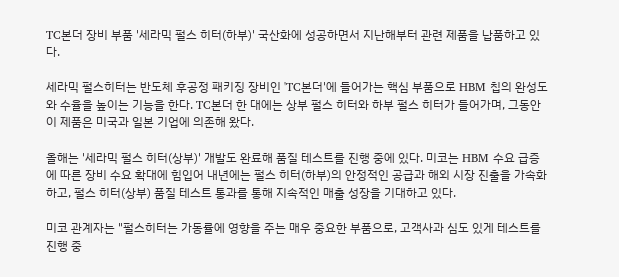TC본더 장비 부품 '세라믹 펄스 히터(하부)' 국산화에 성공하면서 지난해부터 관련 제품을 납품하고 있다.

세라믹 펄스히터는 반도체 후공정 패키징 장비인 'TC본더'에 들어가는 핵심 부품으로 HBM 칩의 완성도와 수율을 높이는 기능을 한다. TC본더 한 대에는 상부 펄스 히터와 하부 펄스 히터가 들어가며, 그동안 이 제품은 미국과 일본 기업에 의존해 왔다.

올해는 '세라믹 펄스 히터(상부)' 개발도 완료해 품질 테스트를 진행 중에 있다. 미코는 HBM 수요 급증에 따른 장비 수요 확대에 힘입어 내년에는 펄스 히터(하부)의 안정적인 공급과 해외 시장 진출을 가속화하고, 펄스 히터(상부) 품질 테스트 통과를 통해 지속적인 매출 성장을 기대하고 있다.

미코 관계자는 "펄스히터는 가동률에 영향을 주는 매우 중요한 부품으로, 고객사과 심도 있게 테스트를 진행 중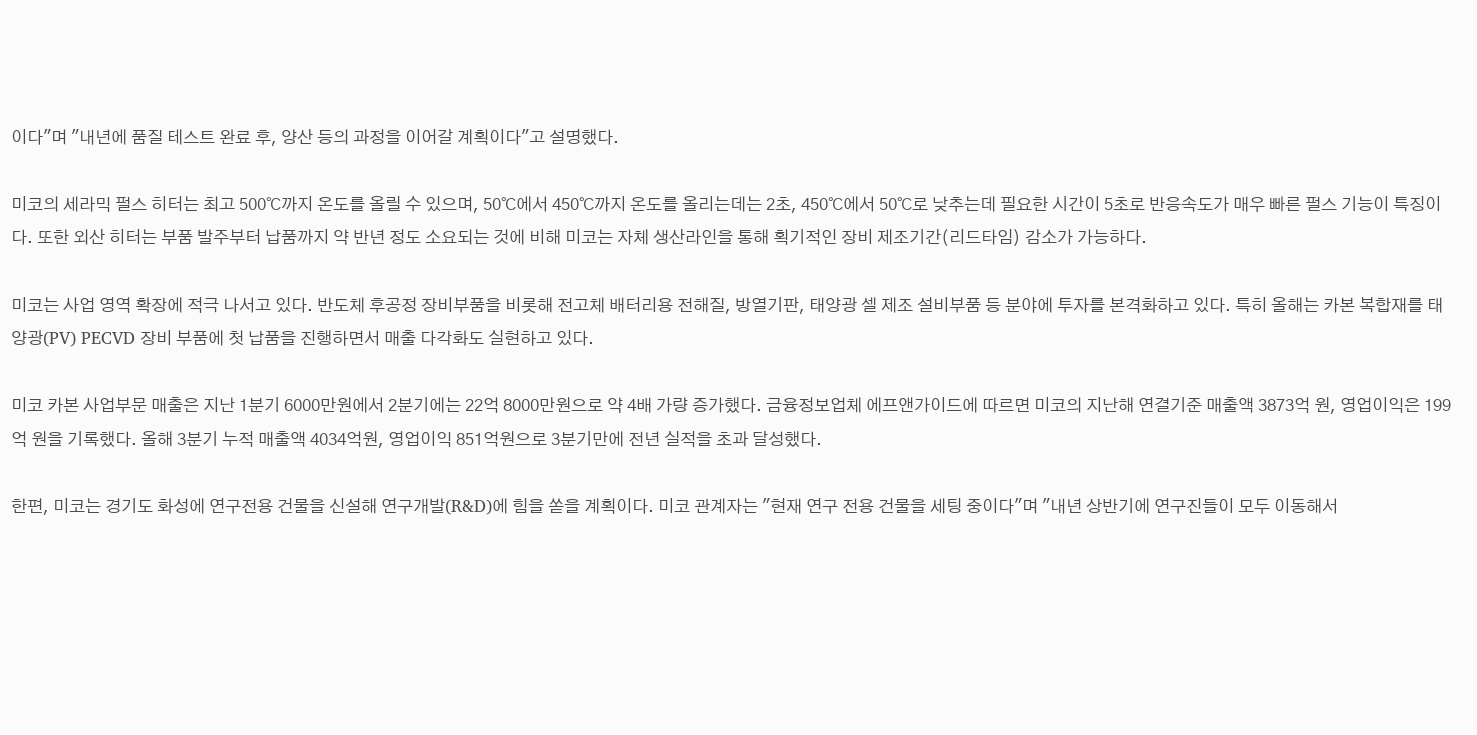이다"며 "내년에 품질 테스트 완료 후, 양산 등의 과정을 이어갈 계획이다"고 설명했다.

미코의 세라믹 펄스 히터는 최고 500℃까지 온도를 올릴 수 있으며, 50℃에서 450℃까지 온도를 올리는데는 2초, 450℃에서 50℃로 낮추는데 필요한 시간이 5초로 반응속도가 매우 빠른 펄스 기능이 특징이다. 또한 외산 히터는 부품 발주부터 납품까지 약 반년 정도 소요되는 것에 비해 미코는 자체 생산라인을 통해 획기적인 장비 제조기간(리드타임) 감소가 가능하다.

미코는 사업 영역 확장에 적극 나서고 있다. 반도체 후공정 장비부품을 비롯해 전고체 배터리용 전해질, 방열기판, 태양광 셀 제조 설비부품 등 분야에 투자를 본격화하고 있다. 특히 올해는 카본 복합재를 태양광(PV) PECVD 장비 부품에 첫 납품을 진행하면서 매출 다각화도 실현하고 있다.

미코 카본 사업부문 매출은 지난 1분기 6000만원에서 2분기에는 22억 8000만원으로 약 4배 가량 증가했다. 금융정보업체 에프앤가이드에 따르면 미코의 지난해 연결기준 매출액 3873억 원, 영업이익은 199억 원을 기록했다. 올해 3분기 누적 매출액 4034억원, 영업이익 851억원으로 3분기만에 전년 실적을 초과 달성했다.

한편, 미코는 경기도 화성에 연구전용 건물을 신설해 연구개발(R&D)에 힘을 쏟을 계획이다. 미코 관계자는 "현재 연구 전용 건물을 세팅 중이다"며 "내년 상반기에 연구진들이 모두 이동해서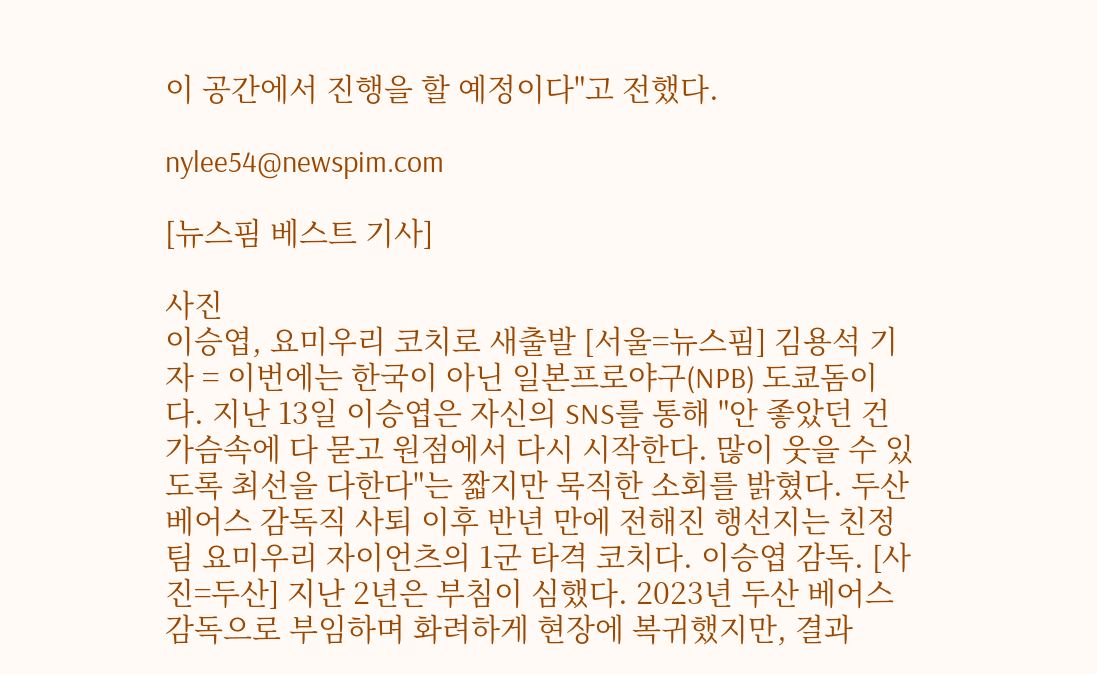이 공간에서 진행을 할 예정이다"고 전했다.

nylee54@newspim.com

[뉴스핌 베스트 기사]

사진
이승엽, 요미우리 코치로 새출발 [서울=뉴스핌] 김용석 기자 = 이번에는 한국이 아닌 일본프로야구(NPB) 도쿄돔이다. 지난 13일 이승엽은 자신의 SNS를 통해 "안 좋았던 건 가슴속에 다 묻고 원점에서 다시 시작한다. 많이 웃을 수 있도록 최선을 다한다"는 짧지만 묵직한 소회를 밝혔다. 두산 베어스 감독직 사퇴 이후 반년 만에 전해진 행선지는 친정팀 요미우리 자이언츠의 1군 타격 코치다. 이승엽 감독. [사진=두산] 지난 2년은 부침이 심했다. 2023년 두산 베어스 감독으로 부임하며 화려하게 현장에 복귀했지만, 결과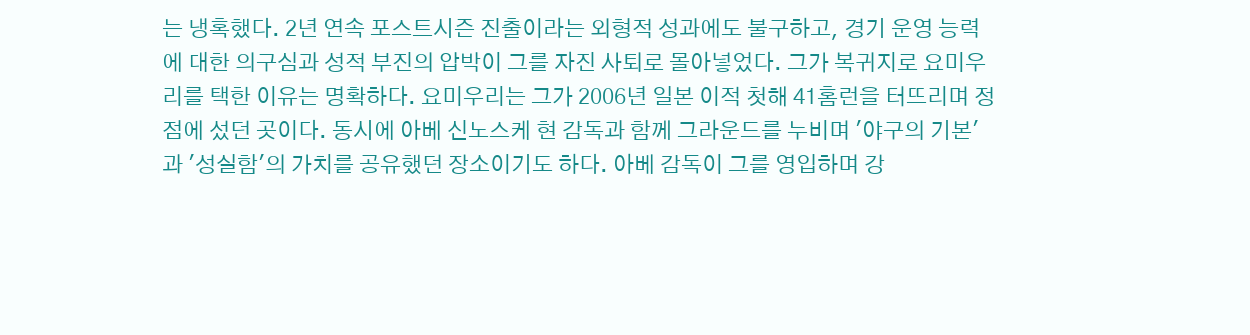는 냉혹했다. 2년 연속 포스트시즌 진출이라는 외형적 성과에도 불구하고, 경기 운영 능력에 대한 의구심과 성적 부진의 압박이 그를 자진 사퇴로 몰아넣었다. 그가 복귀지로 요미우리를 택한 이유는 명확하다. 요미우리는 그가 2006년 일본 이적 첫해 41홈런을 터뜨리며 정점에 섰던 곳이다. 동시에 아베 신노스케 현 감독과 함께 그라운드를 누비며 '야구의 기본'과 '성실함'의 가치를 공유했던 장소이기도 하다. 아베 감독이 그를 영입하며 강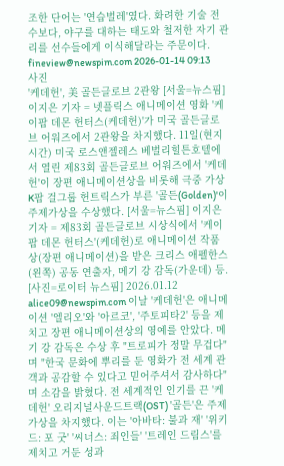조한 단어는 '연습벌레'였다. 화려한 기술 전수보다, 야구를 대하는 태도와 철저한 자기 관리를 선수들에게 이식해달라는 주문이다.   fineview@newspim.com 2026-01-14 09:13
사진
'케데헌', 美 골든글로브 2관왕 [서울=뉴스핌] 이지은 기자 = 넷플릭스 애니메이션 영화 '케이팝 데몬 헌터스(케데헌)'가 미국 골든글로브 어워즈에서 2관왕을 차지했다. 11일(현지시간) 미국 로스앤젤레스 베벌리힐튼호텔에서 열린 제83회 골든글로브 어워즈에서 '케데헌'이 장편 애니메이션상을 비롯해 극중 가상 K팝 걸그룹 헌트릭스가 부른 '골든(Golden)'이 주제가상을 수상했다. [서울=뉴스핌] 이지은 기자 = 제83회 골든글로브 시상식에서 '케이팝 데몬 헌터스'(케데헌)로 애니메이션 작품상(장편 애니메이션)을 받은 크리스 애펠한스(왼쪽) 공동 연출자, 메기 강 감독(가운데) 등. [사진=로이터 뉴스핌] 2026.01.12 alice09@newspim.com 이날 '케데헌'은 애니메이션 '엘리오'와 '아르코', '주토피타2' 등을 제치고 장편 애니메이션상의 영예를 안았다. 메기 강 감독은 수상 후 "트로피가 정말 무겁다"며 "한국 문화에 뿌리를 둔 영화가 전 세계 관객과 공감할 수 있다고 믿어주셔서 감사하다"며 소감을 밝혔다. 전 세계적인 인기를 끈 '케데헌' 오리지널사운드트랙(OST) '골든'은 주제가상을 차지했다. 이는 '아바타: 불과 재' '위키드: 포 굿' '씨너스: 죄인들' '트레인 드림스'를 제치고 거둔 성과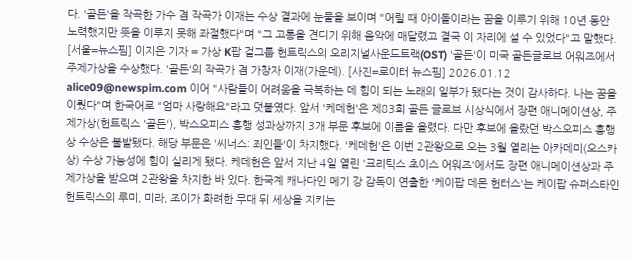다. '골든'을 작곡한 가수 겸 작곡가 이재는 수상 결과에 눈물을 보이며 "어릴 때 아이돌이라는 꿈을 이루기 위해 10년 동안 노력했지만 뜻을 이루지 못해 좌절했다"며 "그 고통을 견디기 위해 음악에 매달렸고 결국 이 자리에 설 수 있었다"고 말했다. [서울=뉴스핌] 이지은 기자 = 가상 K팝 걸그룹 헌트릭스의 오리지널사운드트랙(OST) '골든'이 미국 골든글로브 어워즈에서 주제가상을 수상했다. '골든'의 작곡가 겸 가창자 이재(가운데). [사진=로이터 뉴스핌] 2026.01.12 alice09@newspim.com 이어 "사람들이 어려움을 극복하는 데 힘이 되는 노래의 일부가 됐다는 것이 감사하다. 나는 꿈을 이뤘다"며 한국어로 "엄마 사랑해요"라고 덧붙였다. 앞서 '케데헌'은 제83회 골든 글로브 시상식에서 장편 애니메이션상, 주제가상(헌트릭스 '골든'), 박스오피스 흥행 성과상까지 3개 부문 후보에 이름을 올렸다. 다만 후보에 올랐던 박스오피스 흥행상 수상은 불발됐다. 해당 부문은 '씨너스: 죄인들'이 차지했다. '케데헌'은 이번 2관왕으로 오는 3월 열리는 아카데미(오스카상) 수상 가능성에 힘이 실리게 됐다. 케데헌은 앞서 지난 4일 열린 '크리틱스 초이스 어워즈'에서도 장편 애니메이션상과 주제가상을 받으며 2관왕을 차지한 바 있다. 한국계 캐나다인 메기 강 감독이 연출한 '케이팝 데몬 헌터스'는 케이팝 슈퍼스타인 헌트릭스의 루미, 미라, 조이가 화려한 무대 뒤 세상을 지키는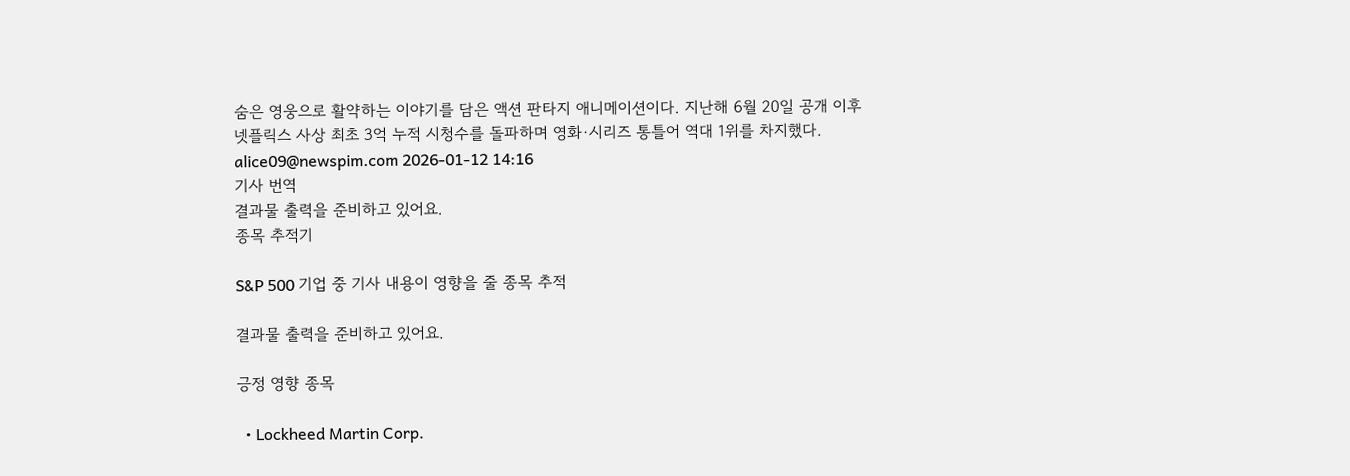숨은 영웅으로 활약하는 이야기를 담은 액션 판타지 애니메이션이다. 지난해 6월 20일 공개 이후 넷플릭스 사상 최초 3억 누적 시청수를 돌파하며 영화·시리즈 통틀어 역대 1위를 차지했다. alice09@newspim.com 2026-01-12 14:16
기사 번역
결과물 출력을 준비하고 있어요.
종목 추적기

S&P 500 기업 중 기사 내용이 영향을 줄 종목 추적

결과물 출력을 준비하고 있어요.

긍정 영향 종목

  • Lockheed Martin Corp.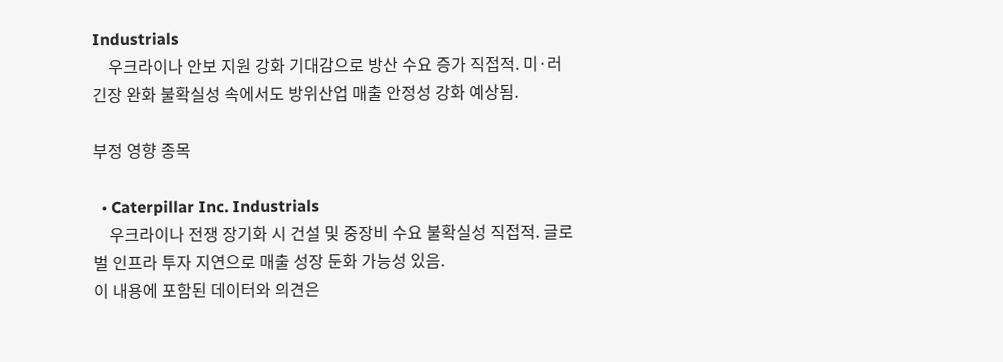Industrials
    우크라이나 안보 지원 강화 기대감으로 방산 수요 증가 직접적. 미·러 긴장 완화 불확실성 속에서도 방위산업 매출 안정성 강화 예상됨.

부정 영향 종목

  • Caterpillar Inc. Industrials
    우크라이나 전쟁 장기화 시 건설 및 중장비 수요 불확실성 직접적. 글로벌 인프라 투자 지연으로 매출 성장 둔화 가능성 있음.
이 내용에 포함된 데이터와 의견은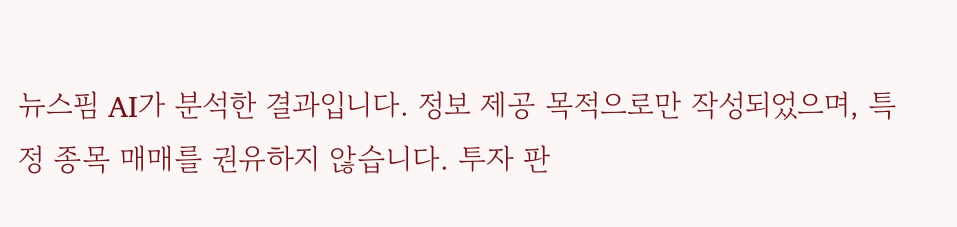뉴스핌 AI가 분석한 결과입니다. 정보 제공 목적으로만 작성되었으며, 특정 종목 매매를 권유하지 않습니다. 투자 판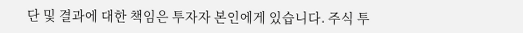단 및 결과에 대한 책임은 투자자 본인에게 있습니다. 주식 투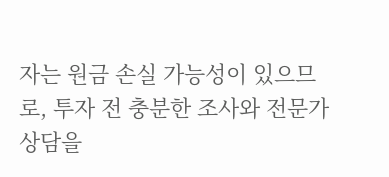자는 원금 손실 가능성이 있으므로, 투자 전 충분한 조사와 전문가 상담을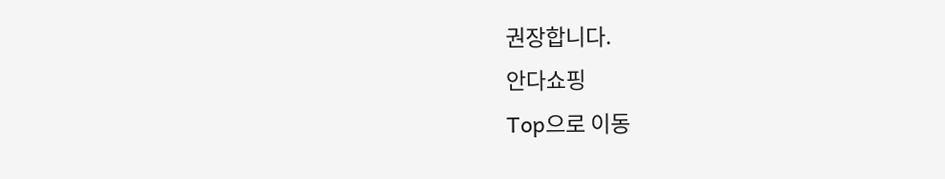권장합니다.
안다쇼핑
Top으로 이동